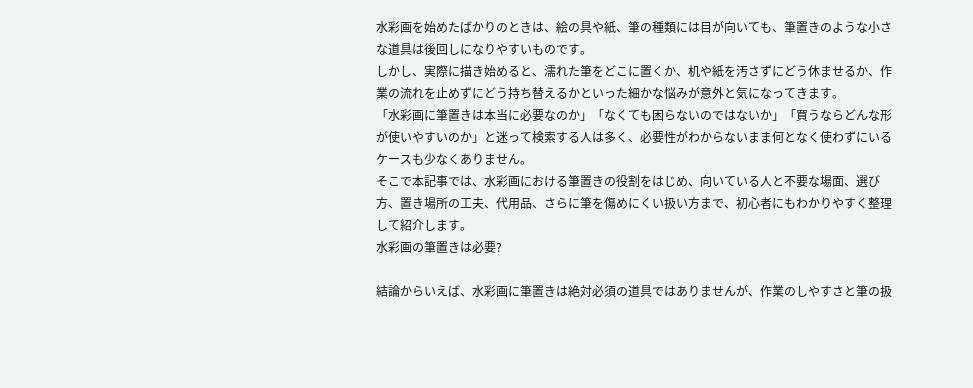水彩画を始めたばかりのときは、絵の具や紙、筆の種類には目が向いても、筆置きのような小さな道具は後回しになりやすいものです。
しかし、実際に描き始めると、濡れた筆をどこに置くか、机や紙を汚さずにどう休ませるか、作業の流れを止めずにどう持ち替えるかといった細かな悩みが意外と気になってきます。
「水彩画に筆置きは本当に必要なのか」「なくても困らないのではないか」「買うならどんな形が使いやすいのか」と迷って検索する人は多く、必要性がわからないまま何となく使わずにいるケースも少なくありません。
そこで本記事では、水彩画における筆置きの役割をはじめ、向いている人と不要な場面、選び方、置き場所の工夫、代用品、さらに筆を傷めにくい扱い方まで、初心者にもわかりやすく整理して紹介します。
水彩画の筆置きは必要?

結論からいえば、水彩画に筆置きは絶対必須の道具ではありませんが、作業のしやすさと筆の扱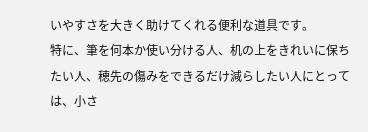いやすさを大きく助けてくれる便利な道具です。
特に、筆を何本か使い分ける人、机の上をきれいに保ちたい人、穂先の傷みをできるだけ減らしたい人にとっては、小さ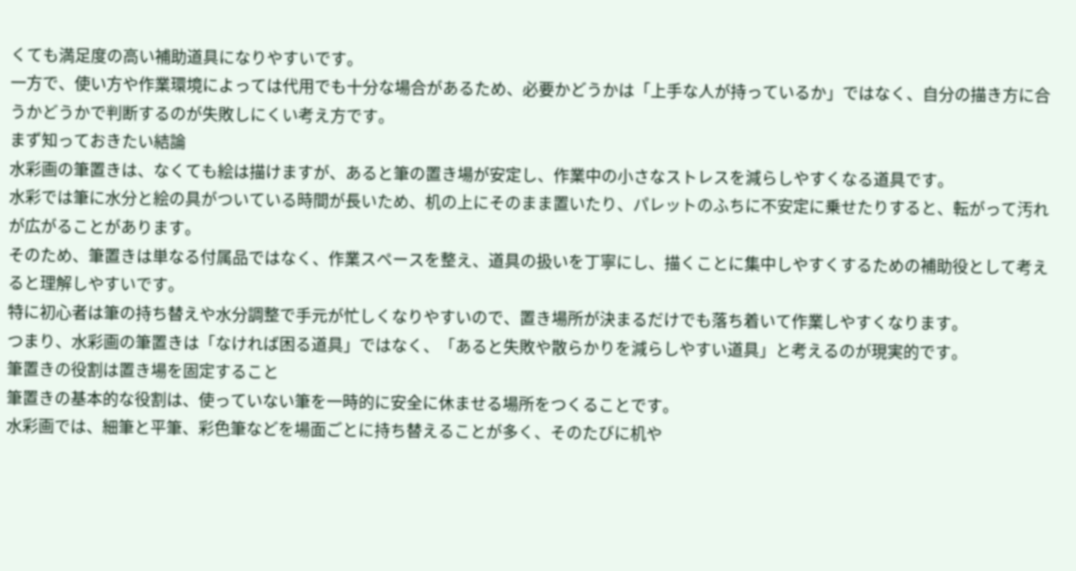くても満足度の高い補助道具になりやすいです。
一方で、使い方や作業環境によっては代用でも十分な場合があるため、必要かどうかは「上手な人が持っているか」ではなく、自分の描き方に合うかどうかで判断するのが失敗しにくい考え方です。
まず知っておきたい結論
水彩画の筆置きは、なくても絵は描けますが、あると筆の置き場が安定し、作業中の小さなストレスを減らしやすくなる道具です。
水彩では筆に水分と絵の具がついている時間が長いため、机の上にそのまま置いたり、パレットのふちに不安定に乗せたりすると、転がって汚れが広がることがあります。
そのため、筆置きは単なる付属品ではなく、作業スペースを整え、道具の扱いを丁寧にし、描くことに集中しやすくするための補助役として考えると理解しやすいです。
特に初心者は筆の持ち替えや水分調整で手元が忙しくなりやすいので、置き場所が決まるだけでも落ち着いて作業しやすくなります。
つまり、水彩画の筆置きは「なければ困る道具」ではなく、「あると失敗や散らかりを減らしやすい道具」と考えるのが現実的です。
筆置きの役割は置き場を固定すること
筆置きの基本的な役割は、使っていない筆を一時的に安全に休ませる場所をつくることです。
水彩画では、細筆と平筆、彩色筆などを場面ごとに持ち替えることが多く、そのたびに机や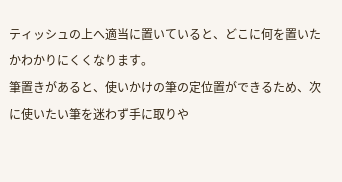ティッシュの上へ適当に置いていると、どこに何を置いたかわかりにくくなります。
筆置きがあると、使いかけの筆の定位置ができるため、次に使いたい筆を迷わず手に取りや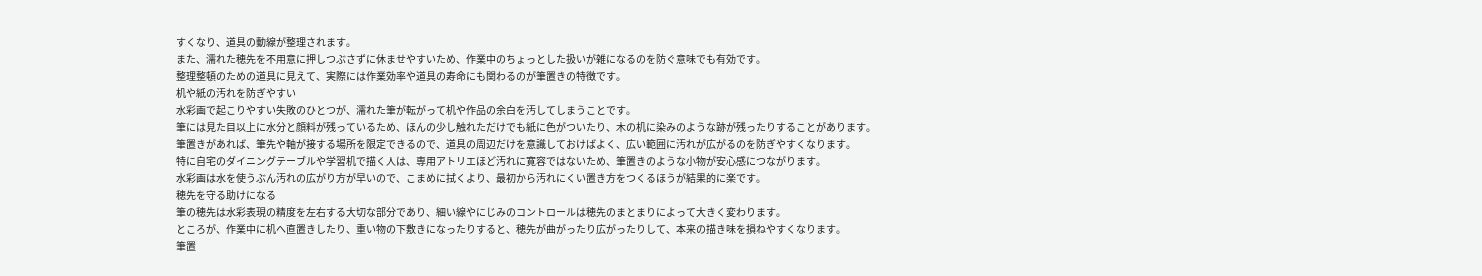すくなり、道具の動線が整理されます。
また、濡れた穂先を不用意に押しつぶさずに休ませやすいため、作業中のちょっとした扱いが雑になるのを防ぐ意味でも有効です。
整理整頓のための道具に見えて、実際には作業効率や道具の寿命にも関わるのが筆置きの特徴です。
机や紙の汚れを防ぎやすい
水彩画で起こりやすい失敗のひとつが、濡れた筆が転がって机や作品の余白を汚してしまうことです。
筆には見た目以上に水分と顔料が残っているため、ほんの少し触れただけでも紙に色がついたり、木の机に染みのような跡が残ったりすることがあります。
筆置きがあれば、筆先や軸が接する場所を限定できるので、道具の周辺だけを意識しておけばよく、広い範囲に汚れが広がるのを防ぎやすくなります。
特に自宅のダイニングテーブルや学習机で描く人は、専用アトリエほど汚れに寛容ではないため、筆置きのような小物が安心感につながります。
水彩画は水を使うぶん汚れの広がり方が早いので、こまめに拭くより、最初から汚れにくい置き方をつくるほうが結果的に楽です。
穂先を守る助けになる
筆の穂先は水彩表現の精度を左右する大切な部分であり、細い線やにじみのコントロールは穂先のまとまりによって大きく変わります。
ところが、作業中に机へ直置きしたり、重い物の下敷きになったりすると、穂先が曲がったり広がったりして、本来の描き味を損ねやすくなります。
筆置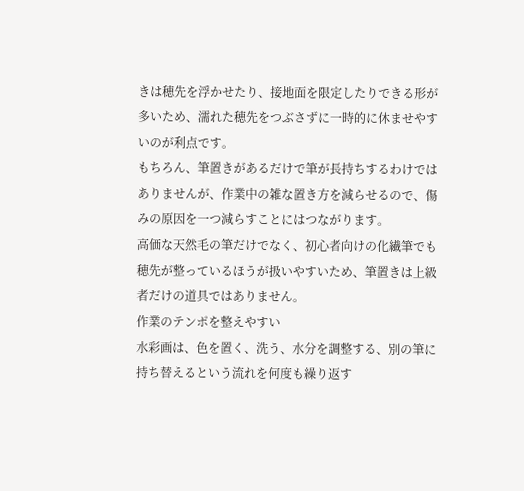きは穂先を浮かせたり、接地面を限定したりできる形が多いため、濡れた穂先をつぶさずに一時的に休ませやすいのが利点です。
もちろん、筆置きがあるだけで筆が長持ちするわけではありませんが、作業中の雑な置き方を減らせるので、傷みの原因を一つ減らすことにはつながります。
高価な天然毛の筆だけでなく、初心者向けの化繊筆でも穂先が整っているほうが扱いやすいため、筆置きは上級者だけの道具ではありません。
作業のテンポを整えやすい
水彩画は、色を置く、洗う、水分を調整する、別の筆に持ち替えるという流れを何度も繰り返す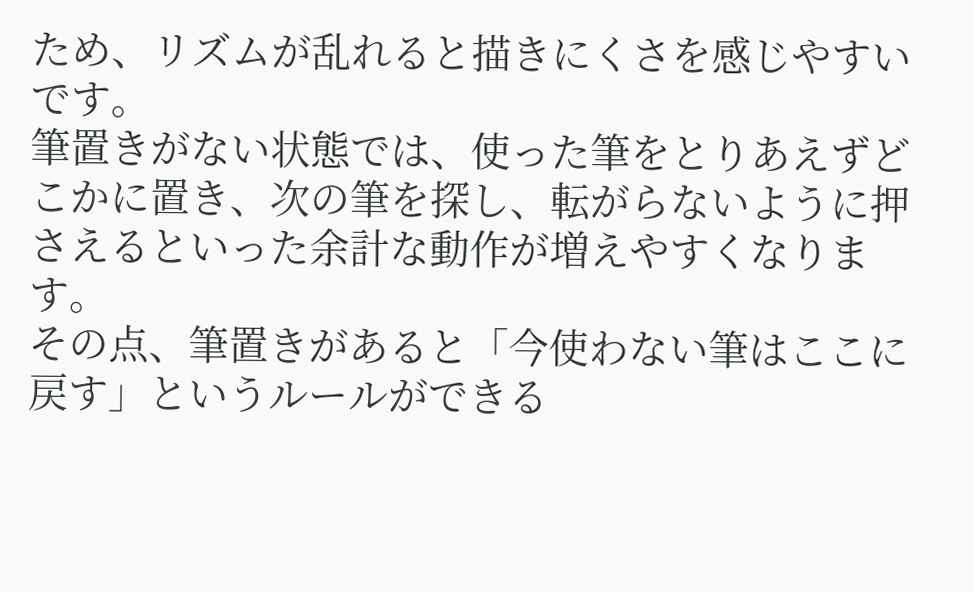ため、リズムが乱れると描きにくさを感じやすいです。
筆置きがない状態では、使った筆をとりあえずどこかに置き、次の筆を探し、転がらないように押さえるといった余計な動作が増えやすくなります。
その点、筆置きがあると「今使わない筆はここに戻す」というルールができる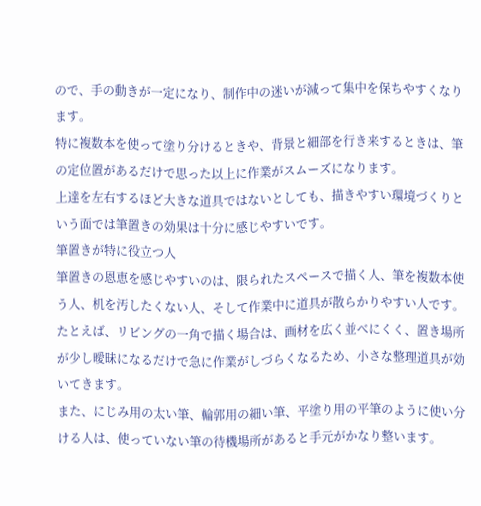ので、手の動きが一定になり、制作中の迷いが減って集中を保ちやすくなります。
特に複数本を使って塗り分けるときや、背景と細部を行き来するときは、筆の定位置があるだけで思った以上に作業がスムーズになります。
上達を左右するほど大きな道具ではないとしても、描きやすい環境づくりという面では筆置きの効果は十分に感じやすいです。
筆置きが特に役立つ人
筆置きの恩恵を感じやすいのは、限られたスペースで描く人、筆を複数本使う人、机を汚したくない人、そして作業中に道具が散らかりやすい人です。
たとえば、リビングの一角で描く場合は、画材を広く並べにくく、置き場所が少し曖昧になるだけで急に作業がしづらくなるため、小さな整理道具が効いてきます。
また、にじみ用の太い筆、輪郭用の細い筆、平塗り用の平筆のように使い分ける人は、使っていない筆の待機場所があると手元がかなり整います。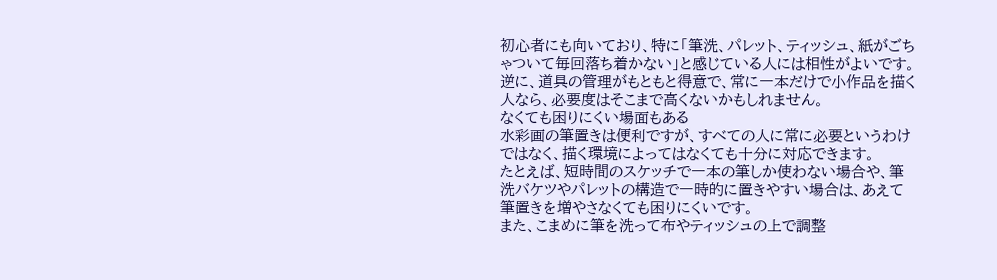初心者にも向いており、特に「筆洗、パレット、ティッシュ、紙がごちゃついて毎回落ち着かない」と感じている人には相性がよいです。
逆に、道具の管理がもともと得意で、常に一本だけで小作品を描く人なら、必要度はそこまで高くないかもしれません。
なくても困りにくい場面もある
水彩画の筆置きは便利ですが、すべての人に常に必要というわけではなく、描く環境によってはなくても十分に対応できます。
たとえば、短時間のスケッチで一本の筆しか使わない場合や、筆洗バケツやパレットの構造で一時的に置きやすい場合は、あえて筆置きを増やさなくても困りにくいです。
また、こまめに筆を洗って布やティッシュの上で調整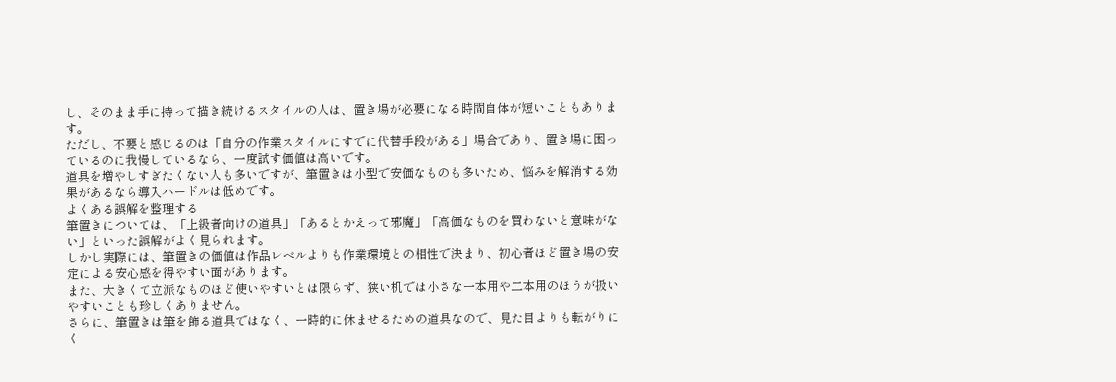し、そのまま手に持って描き続けるスタイルの人は、置き場が必要になる時間自体が短いこともあります。
ただし、不要と感じるのは「自分の作業スタイルにすでに代替手段がある」場合であり、置き場に困っているのに我慢しているなら、一度試す価値は高いです。
道具を増やしすぎたくない人も多いですが、筆置きは小型で安価なものも多いため、悩みを解消する効果があるなら導入ハードルは低めです。
よくある誤解を整理する
筆置きについては、「上級者向けの道具」「あるとかえって邪魔」「高価なものを買わないと意味がない」といった誤解がよく見られます。
しかし実際には、筆置きの価値は作品レベルよりも作業環境との相性で決まり、初心者ほど置き場の安定による安心感を得やすい面があります。
また、大きくて立派なものほど使いやすいとは限らず、狭い机では小さな一本用や二本用のほうが扱いやすいことも珍しくありません。
さらに、筆置きは筆を飾る道具ではなく、一時的に休ませるための道具なので、見た目よりも転がりにく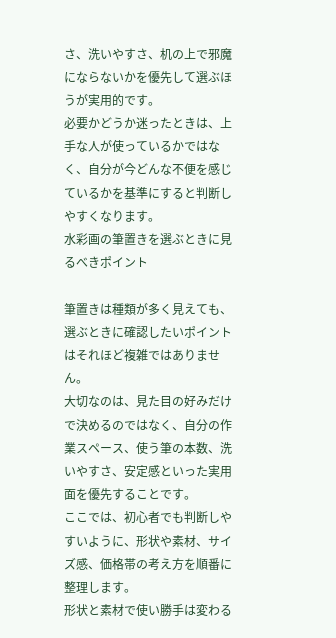さ、洗いやすさ、机の上で邪魔にならないかを優先して選ぶほうが実用的です。
必要かどうか迷ったときは、上手な人が使っているかではなく、自分が今どんな不便を感じているかを基準にすると判断しやすくなります。
水彩画の筆置きを選ぶときに見るべきポイント

筆置きは種類が多く見えても、選ぶときに確認したいポイントはそれほど複雑ではありません。
大切なのは、見た目の好みだけで決めるのではなく、自分の作業スペース、使う筆の本数、洗いやすさ、安定感といった実用面を優先することです。
ここでは、初心者でも判断しやすいように、形状や素材、サイズ感、価格帯の考え方を順番に整理します。
形状と素材で使い勝手は変わる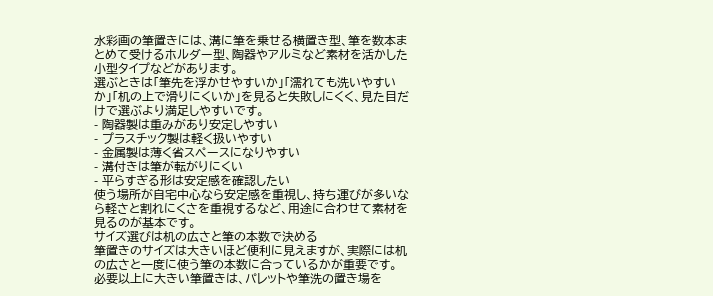水彩画の筆置きには、溝に筆を乗せる横置き型、筆を数本まとめて受けるホルダー型、陶器やアルミなど素材を活かした小型タイプなどがあります。
選ぶときは「筆先を浮かせやすいか」「濡れても洗いやすいか」「机の上で滑りにくいか」を見ると失敗しにくく、見た目だけで選ぶより満足しやすいです。
- 陶器製は重みがあり安定しやすい
- プラスチック製は軽く扱いやすい
- 金属製は薄く省スペースになりやすい
- 溝付きは筆が転がりにくい
- 平らすぎる形は安定感を確認したい
使う場所が自宅中心なら安定感を重視し、持ち運びが多いなら軽さと割れにくさを重視するなど、用途に合わせて素材を見るのが基本です。
サイズ選びは机の広さと筆の本数で決める
筆置きのサイズは大きいほど便利に見えますが、実際には机の広さと一度に使う筆の本数に合っているかが重要です。
必要以上に大きい筆置きは、パレットや筆洗の置き場を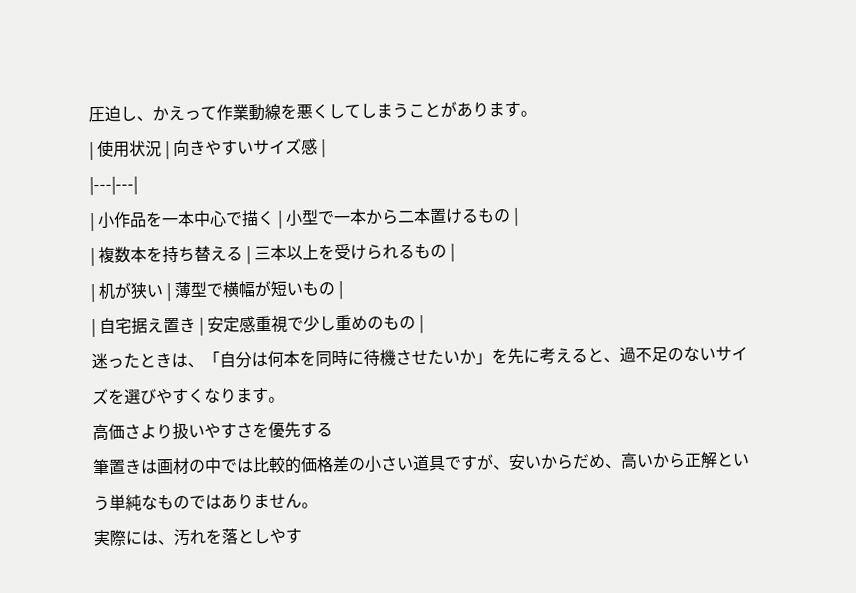圧迫し、かえって作業動線を悪くしてしまうことがあります。
| 使用状況 | 向きやすいサイズ感 |
|---|---|
| 小作品を一本中心で描く | 小型で一本から二本置けるもの |
| 複数本を持ち替える | 三本以上を受けられるもの |
| 机が狭い | 薄型で横幅が短いもの |
| 自宅据え置き | 安定感重視で少し重めのもの |
迷ったときは、「自分は何本を同時に待機させたいか」を先に考えると、過不足のないサイズを選びやすくなります。
高価さより扱いやすさを優先する
筆置きは画材の中では比較的価格差の小さい道具ですが、安いからだめ、高いから正解という単純なものではありません。
実際には、汚れを落としやす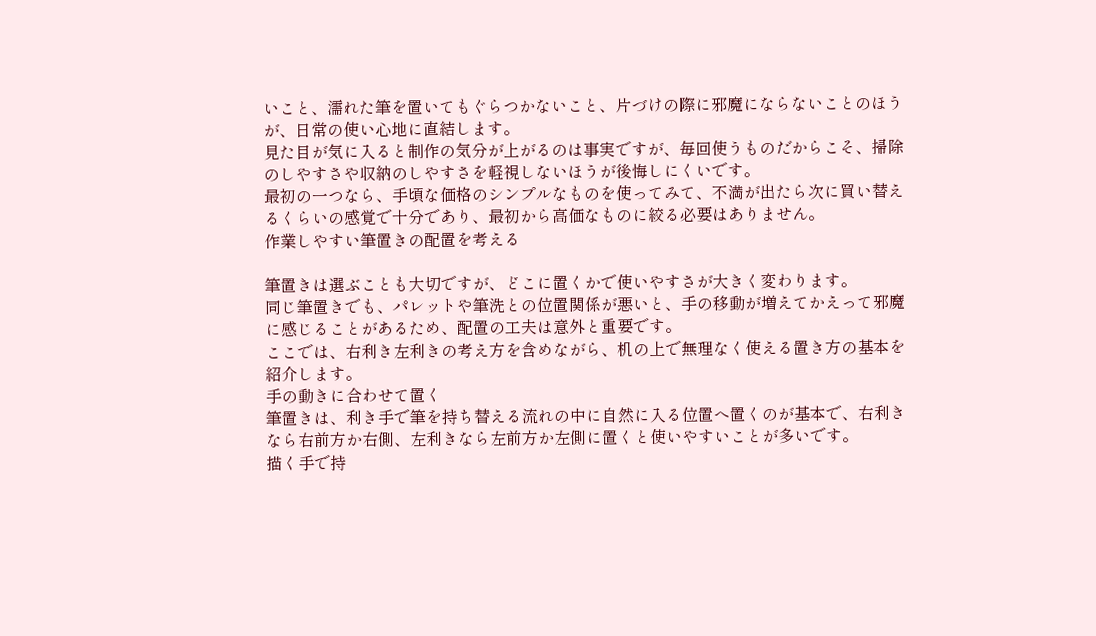いこと、濡れた筆を置いてもぐらつかないこと、片づけの際に邪魔にならないことのほうが、日常の使い心地に直結します。
見た目が気に入ると制作の気分が上がるのは事実ですが、毎回使うものだからこそ、掃除のしやすさや収納のしやすさを軽視しないほうが後悔しにくいです。
最初の一つなら、手頃な価格のシンプルなものを使ってみて、不満が出たら次に買い替えるくらいの感覚で十分であり、最初から高価なものに絞る必要はありません。
作業しやすい筆置きの配置を考える

筆置きは選ぶことも大切ですが、どこに置くかで使いやすさが大きく変わります。
同じ筆置きでも、パレットや筆洗との位置関係が悪いと、手の移動が増えてかえって邪魔に感じることがあるため、配置の工夫は意外と重要です。
ここでは、右利き左利きの考え方を含めながら、机の上で無理なく使える置き方の基本を紹介します。
手の動きに合わせて置く
筆置きは、利き手で筆を持ち替える流れの中に自然に入る位置へ置くのが基本で、右利きなら右前方か右側、左利きなら左前方か左側に置くと使いやすいことが多いです。
描く手で持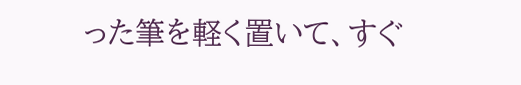った筆を軽く置いて、すぐ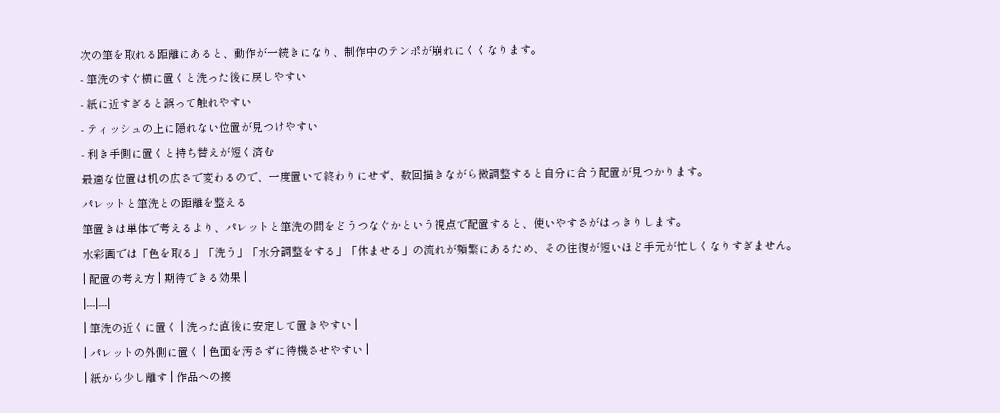次の筆を取れる距離にあると、動作が一続きになり、制作中のテンポが崩れにくくなります。
- 筆洗のすぐ横に置くと洗った後に戻しやすい
- 紙に近すぎると誤って触れやすい
- ティッシュの上に隠れない位置が見つけやすい
- 利き手側に置くと持ち替えが短く済む
最適な位置は机の広さで変わるので、一度置いて終わりにせず、数回描きながら微調整すると自分に合う配置が見つかります。
パレットと筆洗との距離を整える
筆置きは単体で考えるより、パレットと筆洗の間をどうつなぐかという視点で配置すると、使いやすさがはっきりします。
水彩画では「色を取る」「洗う」「水分調整をする」「休ませる」の流れが頻繁にあるため、その往復が短いほど手元が忙しくなりすぎません。
| 配置の考え方 | 期待できる効果 |
|---|---|
| 筆洗の近くに置く | 洗った直後に安定して置きやすい |
| パレットの外側に置く | 色面を汚さずに待機させやすい |
| 紙から少し離す | 作品への接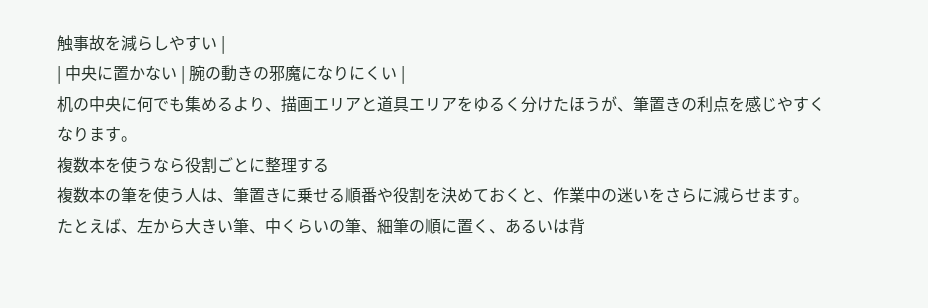触事故を減らしやすい |
| 中央に置かない | 腕の動きの邪魔になりにくい |
机の中央に何でも集めるより、描画エリアと道具エリアをゆるく分けたほうが、筆置きの利点を感じやすくなります。
複数本を使うなら役割ごとに整理する
複数本の筆を使う人は、筆置きに乗せる順番や役割を決めておくと、作業中の迷いをさらに減らせます。
たとえば、左から大きい筆、中くらいの筆、細筆の順に置く、あるいは背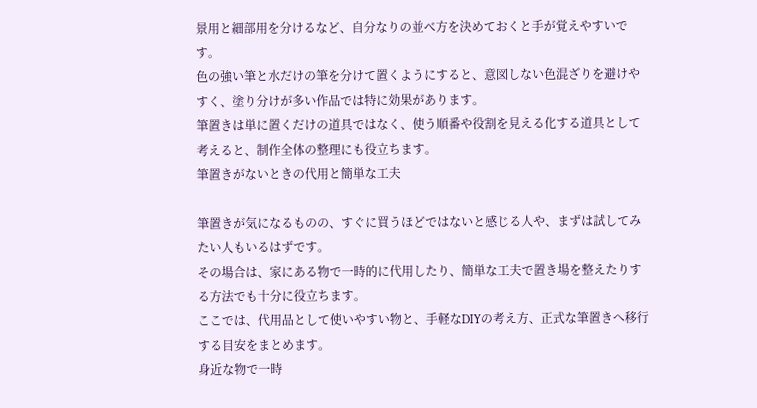景用と細部用を分けるなど、自分なりの並べ方を決めておくと手が覚えやすいです。
色の強い筆と水だけの筆を分けて置くようにすると、意図しない色混ざりを避けやすく、塗り分けが多い作品では特に効果があります。
筆置きは単に置くだけの道具ではなく、使う順番や役割を見える化する道具として考えると、制作全体の整理にも役立ちます。
筆置きがないときの代用と簡単な工夫

筆置きが気になるものの、すぐに買うほどではないと感じる人や、まずは試してみたい人もいるはずです。
その場合は、家にある物で一時的に代用したり、簡単な工夫で置き場を整えたりする方法でも十分に役立ちます。
ここでは、代用品として使いやすい物と、手軽なDIYの考え方、正式な筆置きへ移行する目安をまとめます。
身近な物で一時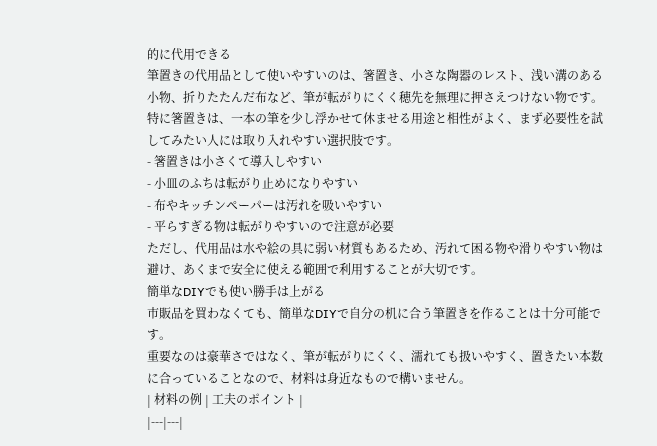的に代用できる
筆置きの代用品として使いやすいのは、箸置き、小さな陶器のレスト、浅い溝のある小物、折りたたんだ布など、筆が転がりにくく穂先を無理に押さえつけない物です。
特に箸置きは、一本の筆を少し浮かせて休ませる用途と相性がよく、まず必要性を試してみたい人には取り入れやすい選択肢です。
- 箸置きは小さくて導入しやすい
- 小皿のふちは転がり止めになりやすい
- 布やキッチンペーパーは汚れを吸いやすい
- 平らすぎる物は転がりやすいので注意が必要
ただし、代用品は水や絵の具に弱い材質もあるため、汚れて困る物や滑りやすい物は避け、あくまで安全に使える範囲で利用することが大切です。
簡単なDIYでも使い勝手は上がる
市販品を買わなくても、簡単なDIYで自分の机に合う筆置きを作ることは十分可能です。
重要なのは豪華さではなく、筆が転がりにくく、濡れても扱いやすく、置きたい本数に合っていることなので、材料は身近なもので構いません。
| 材料の例 | 工夫のポイント |
|---|---|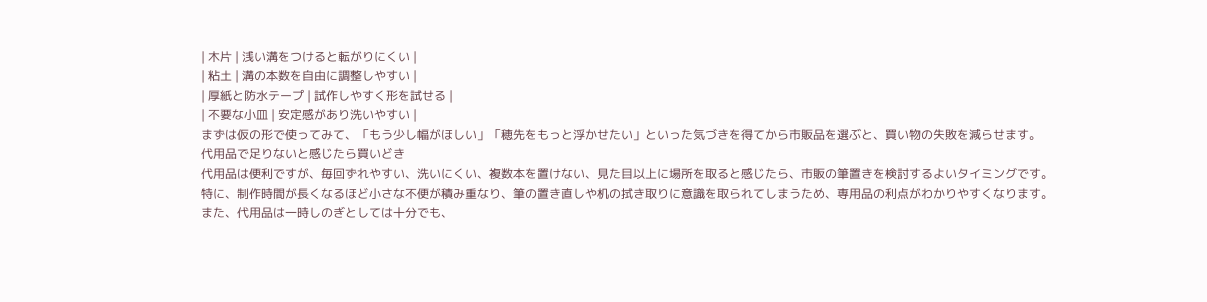| 木片 | 浅い溝をつけると転がりにくい |
| 粘土 | 溝の本数を自由に調整しやすい |
| 厚紙と防水テープ | 試作しやすく形を試せる |
| 不要な小皿 | 安定感があり洗いやすい |
まずは仮の形で使ってみて、「もう少し幅がほしい」「穂先をもっと浮かせたい」といった気づきを得てから市販品を選ぶと、買い物の失敗を減らせます。
代用品で足りないと感じたら買いどき
代用品は便利ですが、毎回ずれやすい、洗いにくい、複数本を置けない、見た目以上に場所を取ると感じたら、市販の筆置きを検討するよいタイミングです。
特に、制作時間が長くなるほど小さな不便が積み重なり、筆の置き直しや机の拭き取りに意識を取られてしまうため、専用品の利点がわかりやすくなります。
また、代用品は一時しのぎとしては十分でも、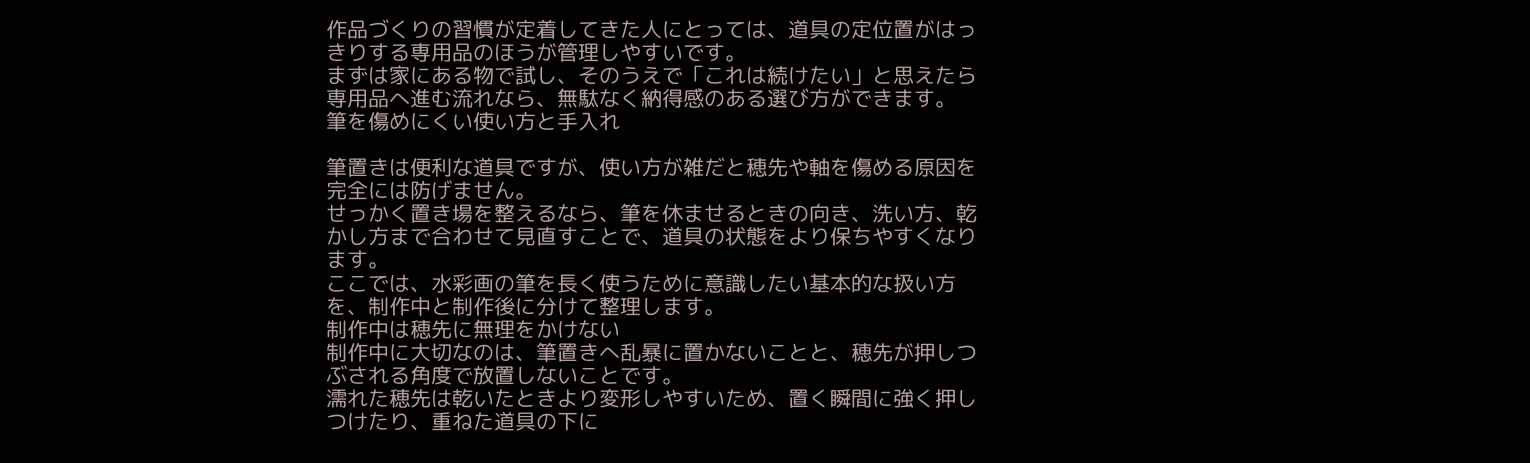作品づくりの習慣が定着してきた人にとっては、道具の定位置がはっきりする専用品のほうが管理しやすいです。
まずは家にある物で試し、そのうえで「これは続けたい」と思えたら専用品へ進む流れなら、無駄なく納得感のある選び方ができます。
筆を傷めにくい使い方と手入れ

筆置きは便利な道具ですが、使い方が雑だと穂先や軸を傷める原因を完全には防げません。
せっかく置き場を整えるなら、筆を休ませるときの向き、洗い方、乾かし方まで合わせて見直すことで、道具の状態をより保ちやすくなります。
ここでは、水彩画の筆を長く使うために意識したい基本的な扱い方を、制作中と制作後に分けて整理します。
制作中は穂先に無理をかけない
制作中に大切なのは、筆置きへ乱暴に置かないことと、穂先が押しつぶされる角度で放置しないことです。
濡れた穂先は乾いたときより変形しやすいため、置く瞬間に強く押しつけたり、重ねた道具の下に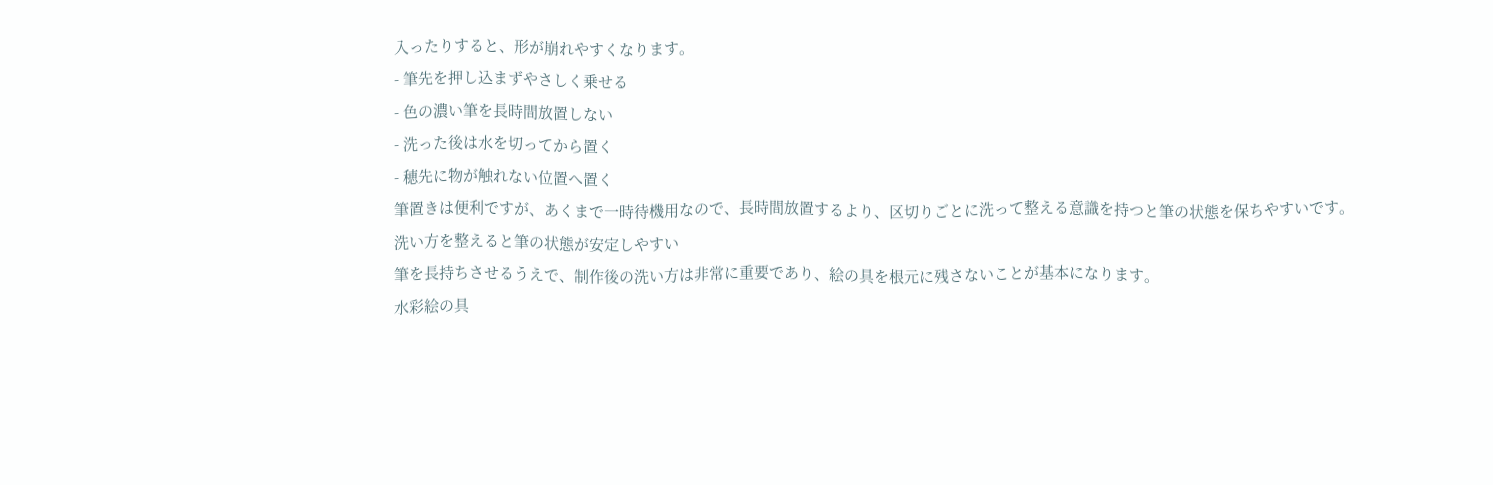入ったりすると、形が崩れやすくなります。
- 筆先を押し込まずやさしく乗せる
- 色の濃い筆を長時間放置しない
- 洗った後は水を切ってから置く
- 穂先に物が触れない位置へ置く
筆置きは便利ですが、あくまで一時待機用なので、長時間放置するより、区切りごとに洗って整える意識を持つと筆の状態を保ちやすいです。
洗い方を整えると筆の状態が安定しやすい
筆を長持ちさせるうえで、制作後の洗い方は非常に重要であり、絵の具を根元に残さないことが基本になります。
水彩絵の具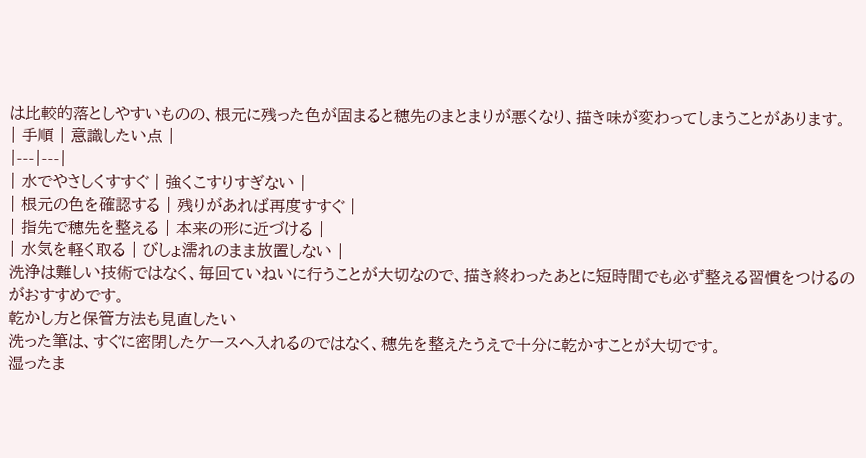は比較的落としやすいものの、根元に残った色が固まると穂先のまとまりが悪くなり、描き味が変わってしまうことがあります。
| 手順 | 意識したい点 |
|---|---|
| 水でやさしくすすぐ | 強くこすりすぎない |
| 根元の色を確認する | 残りがあれば再度すすぐ |
| 指先で穂先を整える | 本来の形に近づける |
| 水気を軽く取る | びしょ濡れのまま放置しない |
洗浄は難しい技術ではなく、毎回ていねいに行うことが大切なので、描き終わったあとに短時間でも必ず整える習慣をつけるのがおすすめです。
乾かし方と保管方法も見直したい
洗った筆は、すぐに密閉したケースへ入れるのではなく、穂先を整えたうえで十分に乾かすことが大切です。
湿ったま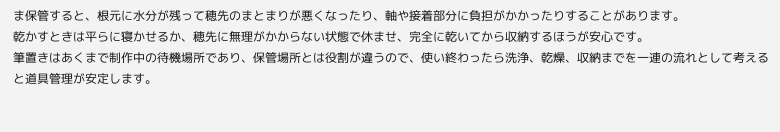ま保管すると、根元に水分が残って穂先のまとまりが悪くなったり、軸や接着部分に負担がかかったりすることがあります。
乾かすときは平らに寝かせるか、穂先に無理がかからない状態で休ませ、完全に乾いてから収納するほうが安心です。
筆置きはあくまで制作中の待機場所であり、保管場所とは役割が違うので、使い終わったら洗浄、乾燥、収納までを一連の流れとして考えると道具管理が安定します。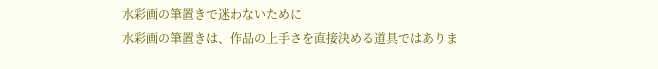水彩画の筆置きで迷わないために
水彩画の筆置きは、作品の上手さを直接決める道具ではありま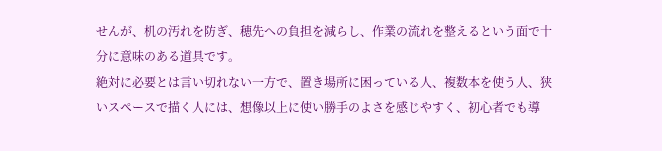せんが、机の汚れを防ぎ、穂先への負担を減らし、作業の流れを整えるという面で十分に意味のある道具です。
絶対に必要とは言い切れない一方で、置き場所に困っている人、複数本を使う人、狭いスペースで描く人には、想像以上に使い勝手のよさを感じやすく、初心者でも導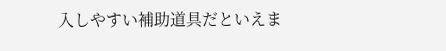入しやすい補助道具だといえま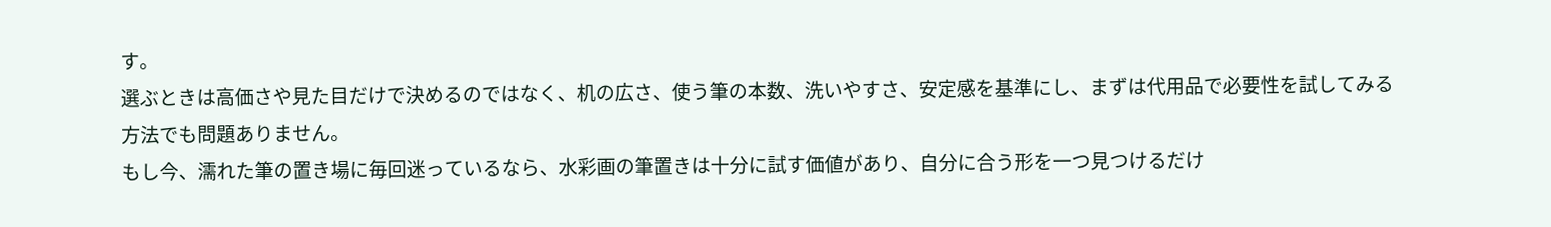す。
選ぶときは高価さや見た目だけで決めるのではなく、机の広さ、使う筆の本数、洗いやすさ、安定感を基準にし、まずは代用品で必要性を試してみる方法でも問題ありません。
もし今、濡れた筆の置き場に毎回迷っているなら、水彩画の筆置きは十分に試す価値があり、自分に合う形を一つ見つけるだけ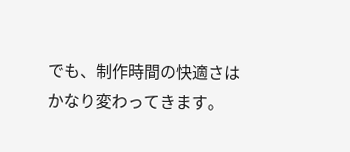でも、制作時間の快適さはかなり変わってきます。